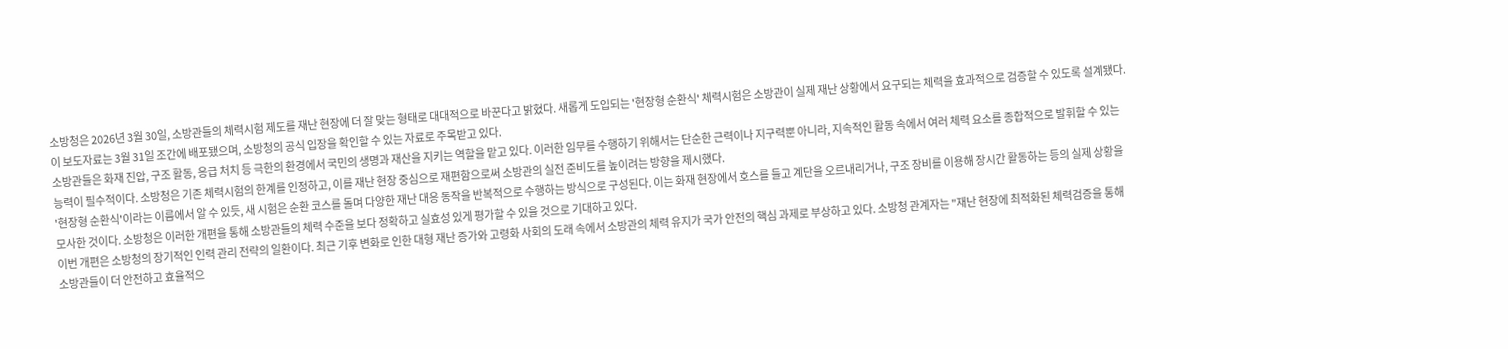소방청은 2026년 3월 30일, 소방관들의 체력시험 제도를 재난 현장에 더 잘 맞는 형태로 대대적으로 바꾼다고 밝혔다. 새롭게 도입되는 '현장형 순환식' 체력시험은 소방관이 실제 재난 상황에서 요구되는 체력을 효과적으로 검증할 수 있도록 설계됐다. 이 보도자료는 3월 31일 조간에 배포됐으며, 소방청의 공식 입장을 확인할 수 있는 자료로 주목받고 있다.
소방관들은 화재 진압, 구조 활동, 응급 처치 등 극한의 환경에서 국민의 생명과 재산을 지키는 역할을 맡고 있다. 이러한 임무를 수행하기 위해서는 단순한 근력이나 지구력뿐 아니라, 지속적인 활동 속에서 여러 체력 요소를 종합적으로 발휘할 수 있는 능력이 필수적이다. 소방청은 기존 체력시험의 한계를 인정하고, 이를 재난 현장 중심으로 재편함으로써 소방관의 실전 준비도를 높이려는 방향을 제시했다.
'현장형 순환식'이라는 이름에서 알 수 있듯, 새 시험은 순환 코스를 돌며 다양한 재난 대응 동작을 반복적으로 수행하는 방식으로 구성된다. 이는 화재 현장에서 호스를 들고 계단을 오르내리거나, 구조 장비를 이용해 장시간 활동하는 등의 실제 상황을 모사한 것이다. 소방청은 이러한 개편을 통해 소방관들의 체력 수준을 보다 정확하고 실효성 있게 평가할 수 있을 것으로 기대하고 있다.
이번 개편은 소방청의 장기적인 인력 관리 전략의 일환이다. 최근 기후 변화로 인한 대형 재난 증가와 고령화 사회의 도래 속에서 소방관의 체력 유지가 국가 안전의 핵심 과제로 부상하고 있다. 소방청 관계자는 "재난 현장에 최적화된 체력검증을 통해 소방관들이 더 안전하고 효율적으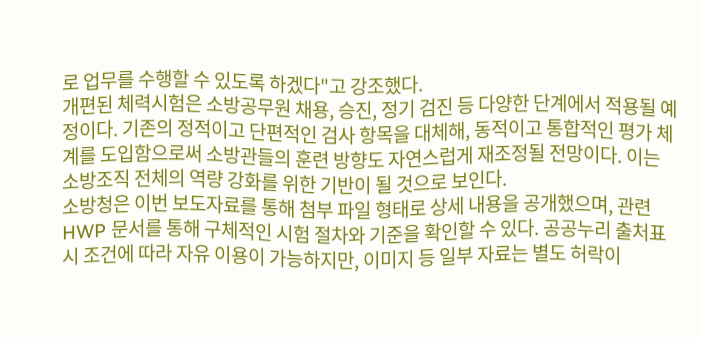로 업무를 수행할 수 있도록 하겠다"고 강조했다.
개편된 체력시험은 소방공무원 채용, 승진, 정기 검진 등 다양한 단계에서 적용될 예정이다. 기존의 정적이고 단편적인 검사 항목을 대체해, 동적이고 통합적인 평가 체계를 도입함으로써 소방관들의 훈련 방향도 자연스럽게 재조정될 전망이다. 이는 소방조직 전체의 역량 강화를 위한 기반이 될 것으로 보인다.
소방청은 이번 보도자료를 통해 첨부 파일 형태로 상세 내용을 공개했으며, 관련 HWP 문서를 통해 구체적인 시험 절차와 기준을 확인할 수 있다. 공공누리 출처표시 조건에 따라 자유 이용이 가능하지만, 이미지 등 일부 자료는 별도 허락이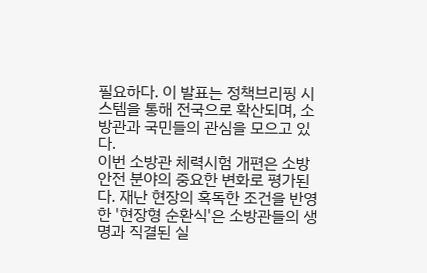필요하다. 이 발표는 정책브리핑 시스템을 통해 전국으로 확산되며, 소방관과 국민들의 관심을 모으고 있다.
이번 소방관 체력시험 개편은 소방 안전 분야의 중요한 변화로 평가된다. 재난 현장의 혹독한 조건을 반영한 '현장형 순환식'은 소방관들의 생명과 직결된 실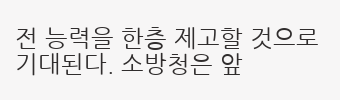전 능력을 한층 제고할 것으로 기대된다. 소방청은 앞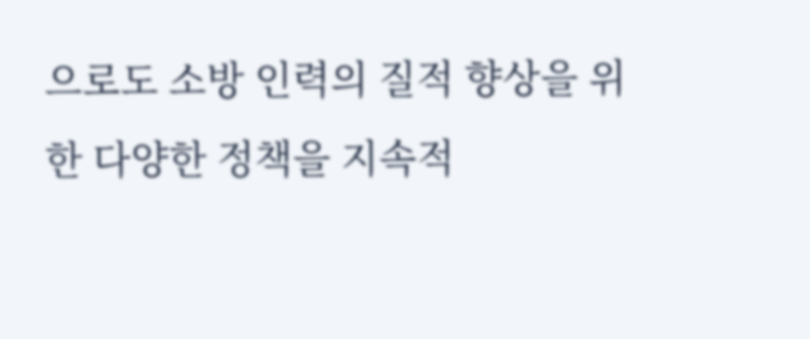으로도 소방 인력의 질적 향상을 위한 다양한 정책을 지속적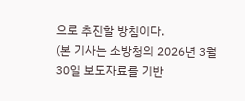으로 추진할 방침이다.
(본 기사는 소방청의 2026년 3월 30일 보도자료를 기반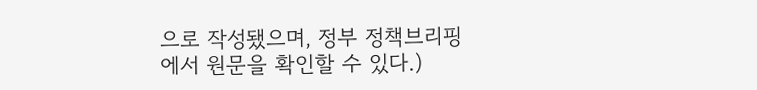으로 작성됐으며, 정부 정책브리핑에서 원문을 확인할 수 있다.)